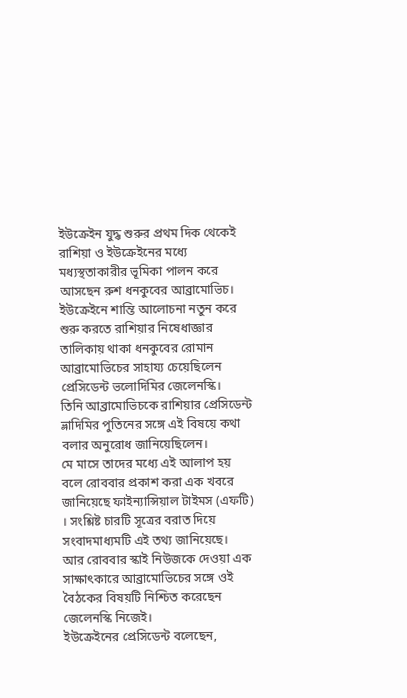ইউক্রেইন যুদ্ধ শুরুর প্রথম দিক থেকেই রাশিয়া ও ইউক্রেইনের মধ্যে মধ্যস্থতাকারীর ভূমিকা পালন করে আসছেন রুশ ধনকুবের আব্রামোভিচ।
ইউক্রেইনে শান্তি আলোচনা নতুন করে শুরু করতে রাশিয়ার নিষেধাজ্ঞার তালিকায় থাকা ধনকুবের রোমান আব্রামোভিচের সাহায্য চেয়েছিলেন প্রেসিডেন্ট ভলোদিমির জেলেনস্কি।
তিনি আব্রামোভিচকে রাশিয়ার প্রেসিডেন্ট ভ্লাদিমির পুতিনের সঙ্গে এই বিষয়ে কথা বলার অনুরোধ জানিয়েছিলেন।
মে মাসে তাদের মধ্যে এই আলাপ হয় বলে রোববার প্রকাশ করা এক খবরে জানিয়েছে ফাইন্যান্সিয়াল টাইমস (এফটি) । সংশ্লিষ্ট চারটি সূত্রের বরাত দিয়ে সংবাদমাধ্যমটি এই তথ্য জানিয়েছে।
আর রোববার স্কাই নিউজকে দেওয়া এক সাক্ষাৎকারে আব্রামোভিচের সঙ্গে ওই বৈঠকের বিষয়টি নিশ্চিত করেছেন জেলেনস্কি নিজেই।
ইউক্রেইনের প্রেসিডেন্ট বলেছেন,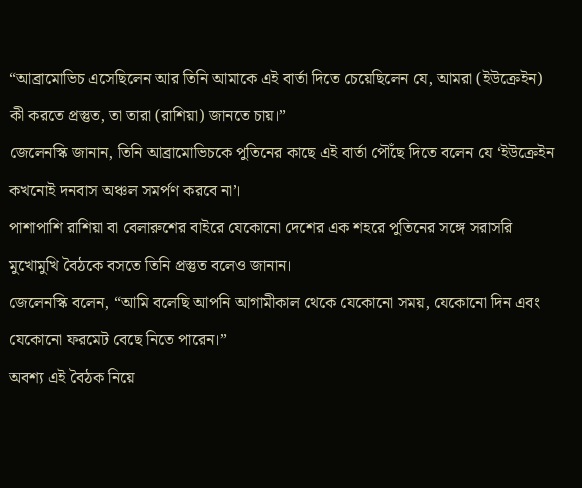“আব্রামোভিচ এসেছিলেন আর তিনি আমাকে এই বার্তা দিতে চেয়েছিলেন যে, আমরা (ইউক্রেইন) কী করতে প্রস্তুত, তা তারা (রাশিয়া) জানতে চায়।”
জেলেনস্কি জানান, তিনি আব্রামোভিচকে পুতিনের কাছে এই বার্তা পৌঁছে দিতে বলেন যে ‘ইউক্রেইন কখনোই দনবাস অঞ্চল সমর্পণ করবে না’।
পাশাপাশি রাশিয়া বা বেলারুশের বাইরে যেকোনো দেশের এক শহরে পুতিনের সঙ্গে সরাসরি মুখোমুখি বৈঠকে বসতে তিনি প্রস্তুত বলেও জানান।
জেলেনস্কি বলেন, “আমি বলেছি আপনি আগামীকাল থেকে যেকোনো সময়, যেকোনো দিন এবং যেকোনো ফরমেট বেছে নিতে পারেন।”
অবশ্য এই বৈঠক নিয়ে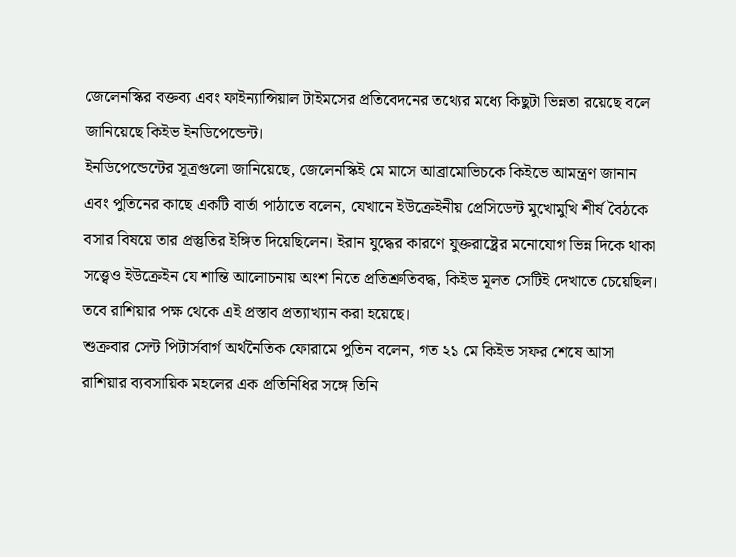জেলেনস্কির বক্তব্য এবং ফাইন্যান্সিয়াল টাইমসের প্রতিবেদনের তথ্যের মধ্যে কিছুটা ভিন্নতা রয়েছে বলে জানিয়েছে কিইভ ইনডিপেন্ডেন্ট।
ইনডিপেন্ডেন্টের সূত্রগুলো জানিয়েছে, জেলেনস্কিই মে মাসে আব্রামোভিচকে কিইভে আমন্ত্রণ জানান এবং পুতিনের কাছে একটি বার্তা পাঠাতে বলেন, যেখানে ইউক্রেইনীয় প্রেসিডেন্ট মুখোমুখি শীর্ষ বৈঠকে বসার বিষয়ে তার প্রস্তুতির ইঙ্গিত দিয়েছিলেন। ইরান যুদ্ধের কারণে যুক্তরাষ্ট্রের মনোযোগ ভিন্ন দিকে থাকা সত্ত্বেও ইউক্রেইন যে শান্তি আলোচনায় অংশ নিতে প্রতিশ্রুতিবদ্ধ, কিইভ মূলত সেটিই দেখাতে চেয়েছিল।
তবে রাশিয়ার পক্ষ থেকে এই প্রস্তাব প্রত্যাখ্যান করা হয়েছে।
শুক্রবার সেন্ট পিটার্সবার্গ অর্থনৈতিক ফোরামে পুতিন বলেন, গত ২১ মে কিইভ সফর শেষে আসা রাশিয়ার ব্যবসায়িক মহলের এক প্রতিনিধির সঙ্গে তিনি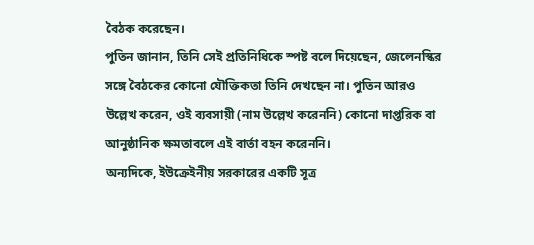বৈঠক করেছেন।
পুতিন জানান, তিনি সেই প্রতিনিধিকে স্পষ্ট বলে দিয়েছেন, জেলেনস্কির সঙ্গে বৈঠকের কোনো যৌক্তিকতা তিনি দেখছেন না। পুতিন আরও উল্লেখ করেন, ওই ব্যবসায়ী (নাম উল্লেখ করেননি) কোনো দাপ্তরিক বা আনুষ্ঠানিক ক্ষমতাবলে এই বার্তা বহন করেননি।
অন্যদিকে, ইউক্রেইনীয় সরকারের একটি সূত্র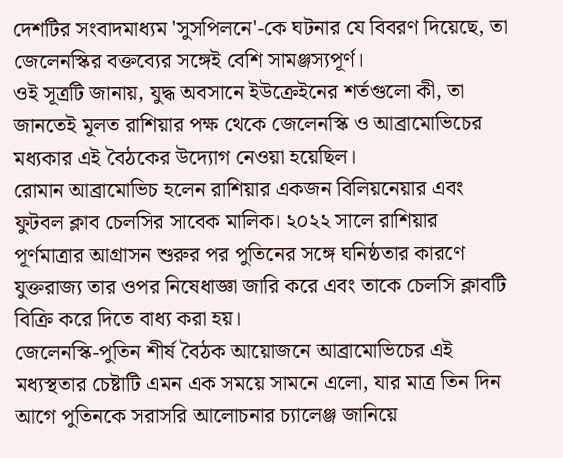দেশটির সংবাদমাধ্যম 'সুসপিলনে'-কে ঘটনার যে বিবরণ দিয়েছে, তা জেলেনস্কির বক্তব্যের সঙ্গেই বেশি সামঞ্জস্যপূর্ণ।
ওই সূত্রটি জানায়, যুদ্ধ অবসানে ইউক্রেইনের শর্তগুলো কী, তা জানতেই মূলত রাশিয়ার পক্ষ থেকে জেলেনস্কি ও আব্রামোভিচের মধ্যকার এই বৈঠকের উদ্যোগ নেওয়া হয়েছিল।
রোমান আব্রামোভিচ হলেন রাশিয়ার একজন বিলিয়নেয়ার এবং ফুটবল ক্লাব চেলসির সাবেক মালিক। ২০২২ সালে রাশিয়ার পূর্ণমাত্রার আগ্রাসন শুরুর পর পুতিনের সঙ্গে ঘনিষ্ঠতার কারণে যুক্তরাজ্য তার ওপর নিষেধাজ্ঞা জারি করে এবং তাকে চেলসি ক্লাবটি বিক্রি করে দিতে বাধ্য করা হয়।
জেলেনস্কি-পুতিন শীর্ষ বৈঠক আয়োজনে আব্রামোভিচের এই মধ্যস্থতার চেষ্টাটি এমন এক সময়ে সামনে এলো, যার মাত্র তিন দিন আগে পুতিনকে সরাসরি আলোচনার চ্যালেঞ্জ জানিয়ে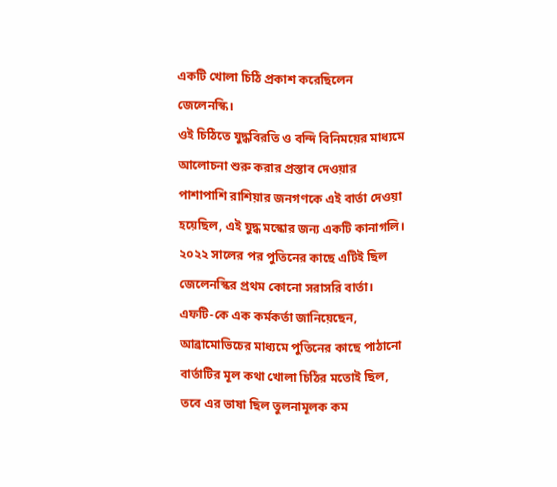একটি খোলা চিঠি প্রকাশ করেছিলেন জেলেনস্কি।
ওই চিঠিতে যুদ্ধবিরতি ও বন্দি বিনিময়ের মাধ্যমে আলোচনা শুরু করার প্রস্তাব দেওয়ার পাশাপাশি রাশিয়ার জনগণকে এই বার্তা দেওয়া হয়েছিল, এই যুদ্ধ মস্কোর জন্য একটি কানাগলি। ২০২২ সালের পর পুতিনের কাছে এটিই ছিল জেলেনস্কির প্রথম কোনো সরাসরি বার্তা।
এফটি-কে এক কর্মকর্তা জানিয়েছেন, আব্রামোভিচের মাধ্যমে পুতিনের কাছে পাঠানো বার্তাটির মূল কথা খোলা চিঠির মতোই ছিল, তবে এর ভাষা ছিল তুলনামূলক কম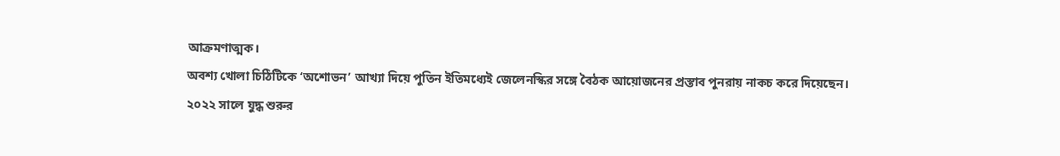আক্রমণাত্মক।
অবশ্য খোলা চিঠিটিকে ‘অশোভন’ আখ্যা দিয়ে পুতিন ইতিমধ্যেই জেলেনস্কির সঙ্গে বৈঠক আয়োজনের প্রস্তাব পুনরায় নাকচ করে দিয়েছেন।
২০২২ সালে যুদ্ধ শুরুর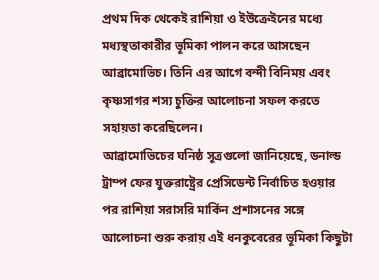প্রথম দিক থেকেই রাশিয়া ও ইউক্রেইনের মধ্যে মধ্যস্থতাকারীর ভূমিকা পালন করে আসছেন আব্রামোভিচ। তিনি এর আগে বন্দী বিনিময় এবং কৃষ্ণসাগর শস্য চুক্তির আলোচনা সফল করতে সহায়তা করেছিলেন।
আব্রামোভিচের ঘনিষ্ঠ সূত্রগুলো জানিয়েছে, ডনাল্ড ট্রাম্প ফের যুক্তরাষ্ট্রের প্রেসিডেন্ট নির্বাচিত হওয়ার পর রাশিয়া সরাসরি মার্কিন প্রশাসনের সঙ্গে আলোচনা শুরু করায় এই ধনকুবেরের ভূমিকা কিছুটা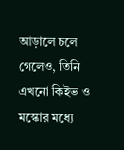আড়ালে চলে গেলেও, তিনি এখনো কিইভ ও মস্কোর মধ্যে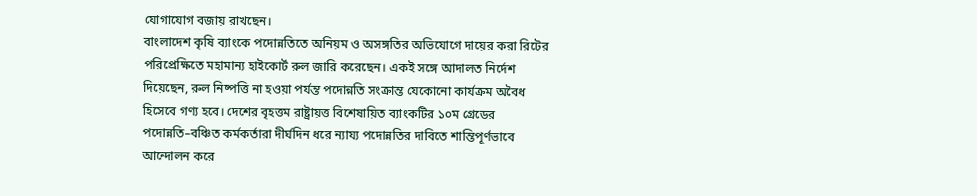যোগাযোগ বজায় রাখছেন।
বাংলাদেশ কৃষি ব্যাংকে পদোন্নতিতে অনিয়ম ও অসঙ্গতির অভিযোগে দায়ের করা রিটের পরিপ্রেক্ষিতে মহামান্য হাইকোর্ট রুল জারি করেছেন। একই সঙ্গে আদালত নির্দেশ দিয়েছেন, রুল নিষ্পত্তি না হওয়া পর্যন্ত পদোন্নতি সংক্রান্ত যেকোনো কার্যক্রম অবৈধ হিসেবে গণ্য হবে। দেশের বৃহত্তম রাষ্ট্রায়ত্ত বিশেষায়িত ব্যাংকটির ১০ম গ্রেডের পদোন্নতি–বঞ্চিত কর্মকর্তারা দীর্ঘদিন ধরে ন্যায্য পদোন্নতির দাবিতে শান্তিপূর্ণভাবে আন্দোলন করে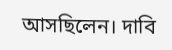আসছিলেন। দাবি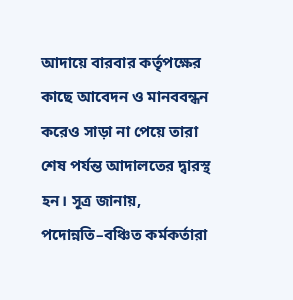আদায়ে বারবার কর্তৃপক্ষের কাছে আবেদন ও মানববন্ধন করেও সাড়া না পেয়ে তারা শেষ পর্যন্ত আদালতের দ্বারস্থ হন। সূত্র জানায়, পদোন্নতি–বঞ্চিত কর্মকর্তারা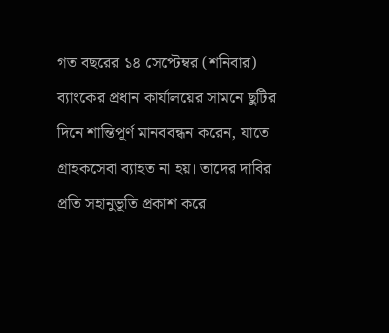গত বছরের ১৪ সেপ্টেম্বর (শনিবার) ব্যাংকের প্রধান কার্যালয়ের সামনে ছুটির দিনে শান্তিপূর্ণ মানববন্ধন করেন, যাতে গ্রাহকসেবা ব্যাহত না হয়। তাদের দাবির প্রতি সহানুভূতি প্রকাশ করে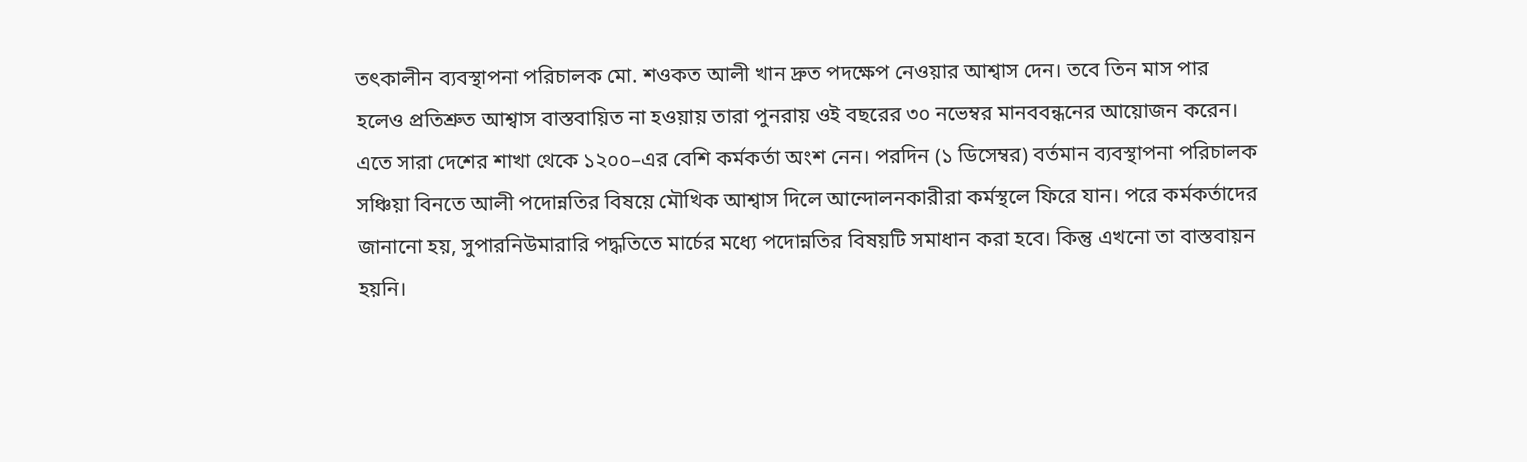তৎকালীন ব্যবস্থাপনা পরিচালক মো. শওকত আলী খান দ্রুত পদক্ষেপ নেওয়ার আশ্বাস দেন। তবে তিন মাস পার হলেও প্রতিশ্রুত আশ্বাস বাস্তবায়িত না হওয়ায় তারা পুনরায় ওই বছরের ৩০ নভেম্বর মানববন্ধনের আয়োজন করেন। এতে সারা দেশের শাখা থেকে ১২০০–এর বেশি কর্মকর্তা অংশ নেন। পরদিন (১ ডিসেম্বর) বর্তমান ব্যবস্থাপনা পরিচালক সঞ্চিয়া বিনতে আলী পদোন্নতির বিষয়ে মৌখিক আশ্বাস দিলে আন্দোলনকারীরা কর্মস্থলে ফিরে যান। পরে কর্মকর্তাদের জানানো হয়, সুপারনিউমারারি পদ্ধতিতে মার্চের মধ্যে পদোন্নতির বিষয়টি সমাধান করা হবে। কিন্তু এখনো তা বাস্তবায়ন হয়নি।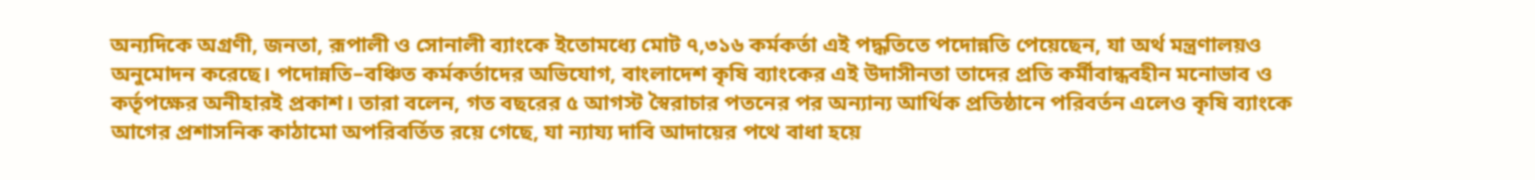অন্যদিকে অগ্রণী, জনতা, রূপালী ও সোনালী ব্যাংকে ইতোমধ্যে মোট ৭,৩১৬ কর্মকর্তা এই পদ্ধতিতে পদোন্নতি পেয়েছেন, যা অর্থ মন্ত্রণালয়ও অনুমোদন করেছে। পদোন্নতি–বঞ্চিত কর্মকর্তাদের অভিযোগ, বাংলাদেশ কৃষি ব্যাংকের এই উদাসীনতা তাদের প্রতি কর্মীবান্ধবহীন মনোভাব ও কর্তৃপক্ষের অনীহারই প্রকাশ। তারা বলেন, গত বছরের ৫ আগস্ট স্বৈরাচার পতনের পর অন্যান্য আর্থিক প্রতিষ্ঠানে পরিবর্তন এলেও কৃষি ব্যাংকে আগের প্রশাসনিক কাঠামো অপরিবর্তিত রয়ে গেছে, যা ন্যায্য দাবি আদায়ের পথে বাধা হয়ে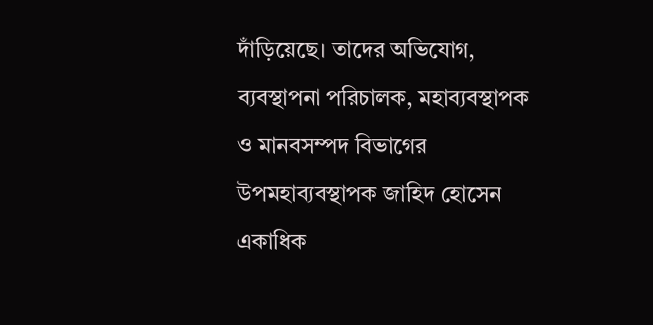দাঁড়িয়েছে। তাদের অভিযোগ, ব্যবস্থাপনা পরিচালক, মহাব্যবস্থাপক ও মানবসম্পদ বিভাগের উপমহাব্যবস্থাপক জাহিদ হোসেন একাধিক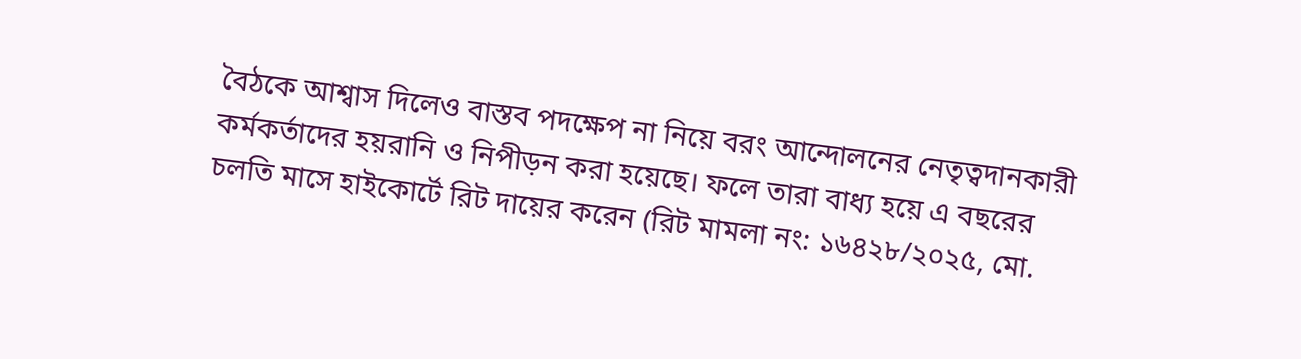বৈঠকে আশ্বাস দিলেও বাস্তব পদক্ষেপ না নিয়ে বরং আন্দোলনের নেতৃত্বদানকারী কর্মকর্তাদের হয়রানি ও নিপীড়ন করা হয়েছে। ফলে তারা বাধ্য হয়ে এ বছরের চলতি মাসে হাইকোর্টে রিট দায়ের করেন (রিট মামলা নং: ১৬৪২৮/২০২৫, মো.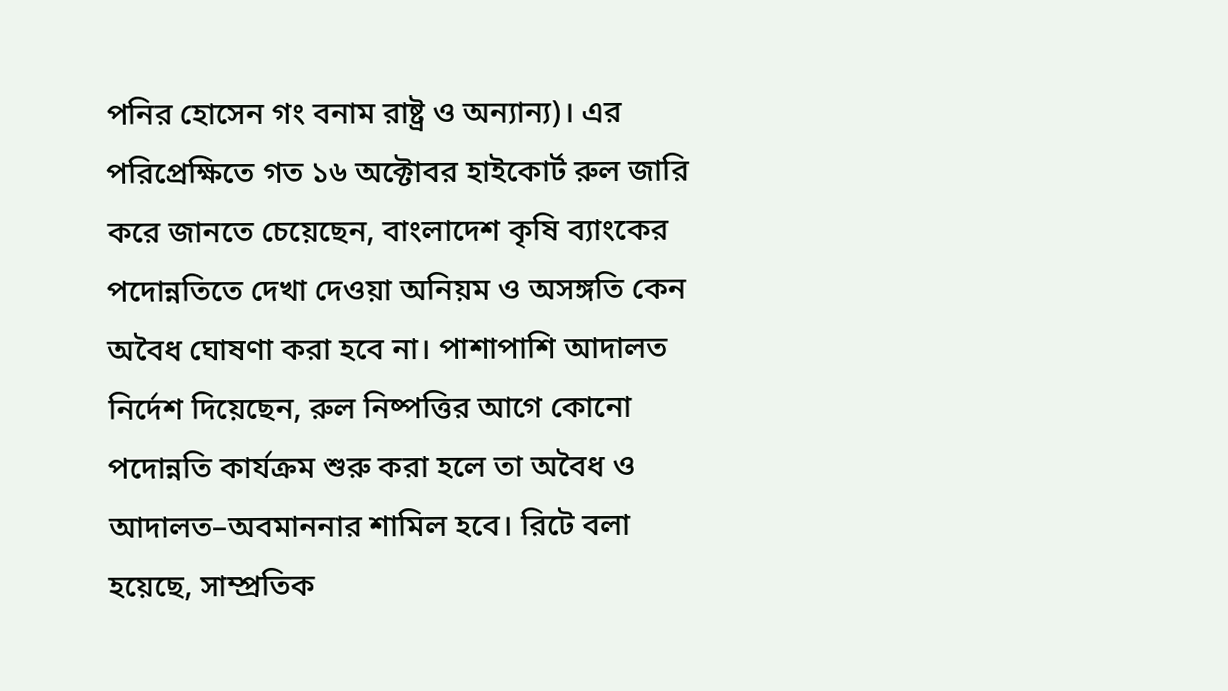পনির হোসেন গং বনাম রাষ্ট্র ও অন্যান্য)। এর পরিপ্রেক্ষিতে গত ১৬ অক্টোবর হাইকোর্ট রুল জারি করে জানতে চেয়েছেন, বাংলাদেশ কৃষি ব্যাংকের পদোন্নতিতে দেখা দেওয়া অনিয়ম ও অসঙ্গতি কেন অবৈধ ঘোষণা করা হবে না। পাশাপাশি আদালত নির্দেশ দিয়েছেন, রুল নিষ্পত্তির আগে কোনো পদোন্নতি কার্যক্রম শুরু করা হলে তা অবৈধ ও আদালত–অবমাননার শামিল হবে। রিটে বলা হয়েছে, সাম্প্রতিক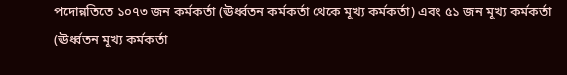পদোন্নতিতে ১০৭৩ জন কর্মকর্তা (ঊর্ধ্বতন কর্মকর্তা থেকে মূখ্য কর্মকর্তা) এবং ৫১ জন মূখ্য কর্মকর্তা (ঊর্ধ্বতন মূখ্য কর্মকর্তা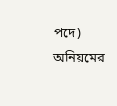পদে) অনিয়মের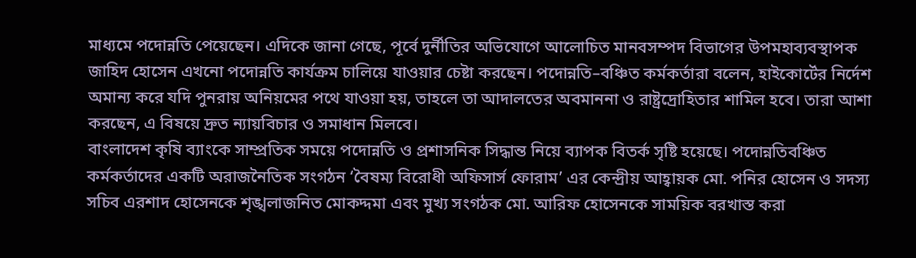মাধ্যমে পদোন্নতি পেয়েছেন। এদিকে জানা গেছে, পূর্বে দুর্নীতির অভিযোগে আলোচিত মানবসম্পদ বিভাগের উপমহাব্যবস্থাপক জাহিদ হোসেন এখনো পদোন্নতি কার্যক্রম চালিয়ে যাওয়ার চেষ্টা করছেন। পদোন্নতি–বঞ্চিত কর্মকর্তারা বলেন, হাইকোর্টের নির্দেশ অমান্য করে যদি পুনরায় অনিয়মের পথে যাওয়া হয়, তাহলে তা আদালতের অবমাননা ও রাষ্ট্রদ্রোহিতার শামিল হবে। তারা আশা করছেন, এ বিষয়ে দ্রুত ন্যায়বিচার ও সমাধান মিলবে।
বাংলাদেশ কৃষি ব্যাংকে সাম্প্রতিক সময়ে পদোন্নতি ও প্রশাসনিক সিদ্ধান্ত নিয়ে ব্যাপক বিতর্ক সৃষ্টি হয়েছে। পদোন্নতিবঞ্চিত কর্মকর্তাদের একটি অরাজনৈতিক সংগঠন ‘বৈষম্য বিরোধী অফিসার্স ফোরাম’ এর কেন্দ্রীয় আহ্বায়ক মো. পনির হোসেন ও সদস্য সচিব এরশাদ হোসেনকে শৃঙ্খলাজনিত মোকদ্দমা এবং মুখ্য সংগঠক মো. আরিফ হোসেনকে সাময়িক বরখাস্ত করা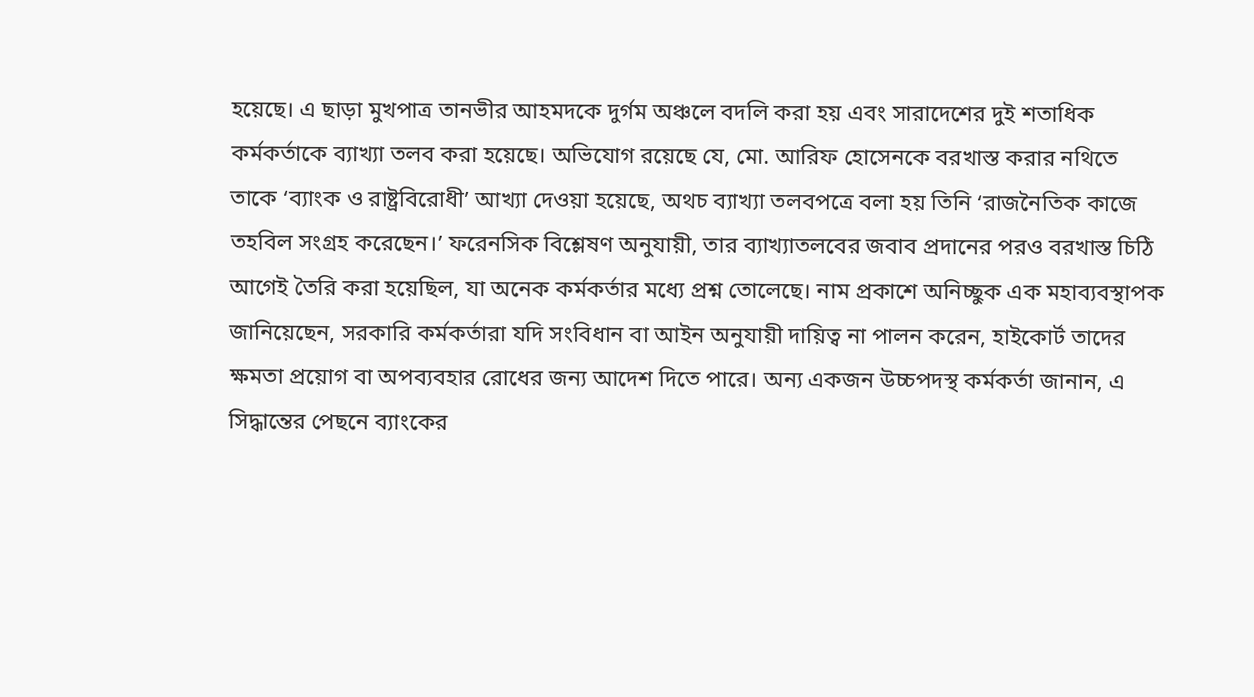হয়েছে। এ ছাড়া মুখপাত্র তানভীর আহমদকে দুর্গম অঞ্চলে বদলি করা হয় এবং সারাদেশের দুই শতাধিক কর্মকর্তাকে ব্যাখ্যা তলব করা হয়েছে। অভিযোগ রয়েছে যে, মো. আরিফ হোসেনকে বরখাস্ত করার নথিতে তাকে ‘ব্যাংক ও রাষ্ট্রবিরোধী’ আখ্যা দেওয়া হয়েছে, অথচ ব্যাখ্যা তলবপত্রে বলা হয় তিনি ‘রাজনৈতিক কাজে তহবিল সংগ্রহ করেছেন।’ ফরেনসিক বিশ্লেষণ অনুযায়ী, তার ব্যাখ্যাতলবের জবাব প্রদানের পরও বরখাস্ত চিঠি আগেই তৈরি করা হয়েছিল, যা অনেক কর্মকর্তার মধ্যে প্রশ্ন তোলেছে। নাম প্রকাশে অনিচ্ছুক এক মহাব্যবস্থাপক জানিয়েছেন, সরকারি কর্মকর্তারা যদি সংবিধান বা আইন অনুযায়ী দায়িত্ব না পালন করেন, হাইকোর্ট তাদের ক্ষমতা প্রয়োগ বা অপব্যবহার রোধের জন্য আদেশ দিতে পারে। অন্য একজন উচ্চপদস্থ কর্মকর্তা জানান, এ সিদ্ধান্তের পেছনে ব্যাংকের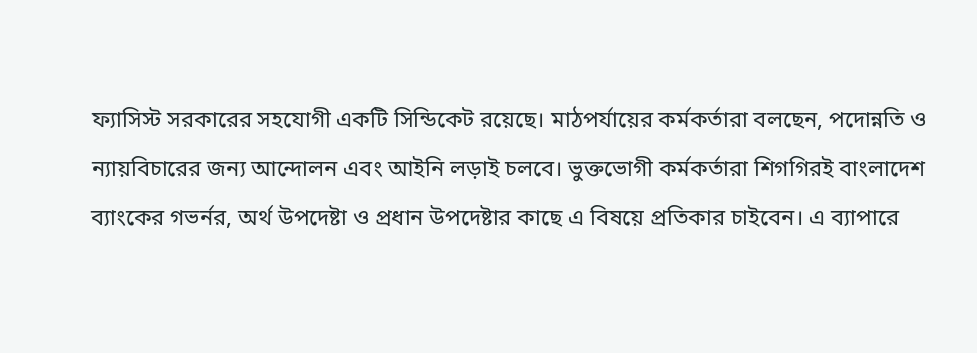ফ্যাসিস্ট সরকারের সহযোগী একটি সিন্ডিকেট রয়েছে। মাঠপর্যায়ের কর্মকর্তারা বলছেন, পদোন্নতি ও ন্যায়বিচারের জন্য আন্দোলন এবং আইনি লড়াই চলবে। ভুক্তভোগী কর্মকর্তারা শিগগিরই বাংলাদেশ ব্যাংকের গভর্নর, অর্থ উপদেষ্টা ও প্রধান উপদেষ্টার কাছে এ বিষয়ে প্রতিকার চাইবেন। এ ব্যাপারে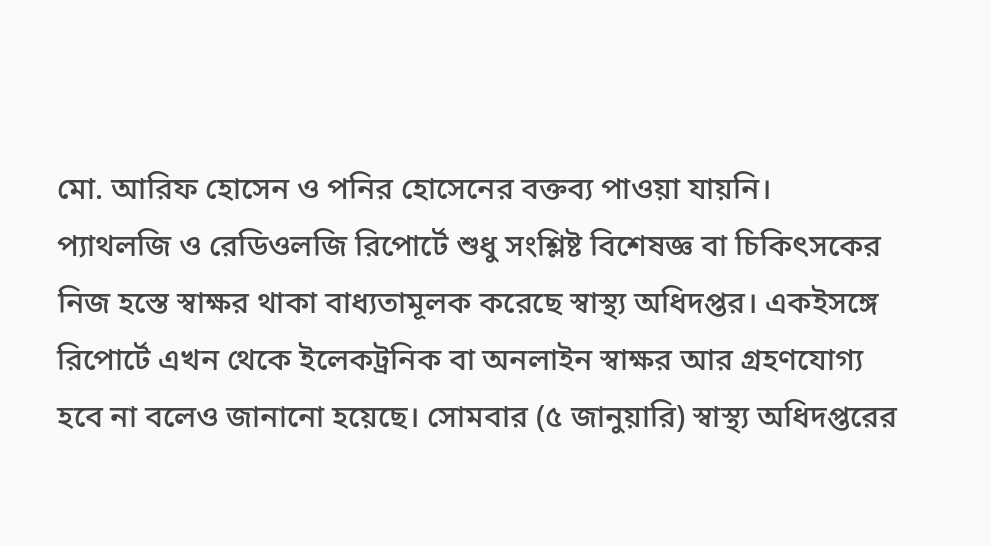মো. আরিফ হোসেন ও পনির হোসেনের বক্তব্য পাওয়া যায়নি।
প্যাথলজি ও রেডিওলজি রিপোর্টে শুধু সংশ্লিষ্ট বিশেষজ্ঞ বা চিকিৎসকের নিজ হস্তে স্বাক্ষর থাকা বাধ্যতামূলক করেছে স্বাস্থ্য অধিদপ্তর। একইসঙ্গে রিপোর্টে এখন থেকে ইলেকট্রনিক বা অনলাইন স্বাক্ষর আর গ্রহণযোগ্য হবে না বলেও জানানো হয়েছে। সোমবার (৫ জানুয়ারি) স্বাস্থ্য অধিদপ্তরের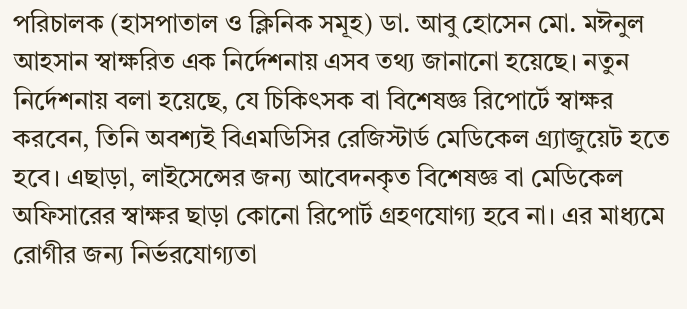পরিচালক (হাসপাতাল ও ক্লিনিক সমূহ) ডা. আবু হোসেন মো. মঈনুল আহসান স্বাক্ষরিত এক নির্দেশনায় এসব তথ্য জানানো হয়েছে। নতুন নির্দেশনায় বলা হয়েছে, যে চিকিৎসক বা বিশেষজ্ঞ রিপোর্টে স্বাক্ষর করবেন, তিনি অবশ্যই বিএমডিসির রেজিস্টার্ড মেডিকেল গ্র্যাজুয়েট হতে হবে। এছাড়া, লাইসেন্সের জন্য আবেদনকৃত বিশেষজ্ঞ বা মেডিকেল অফিসারের স্বাক্ষর ছাড়া কোনো রিপোর্ট গ্রহণযোগ্য হবে না। এর মাধ্যমে রোগীর জন্য নির্ভরযোগ্যতা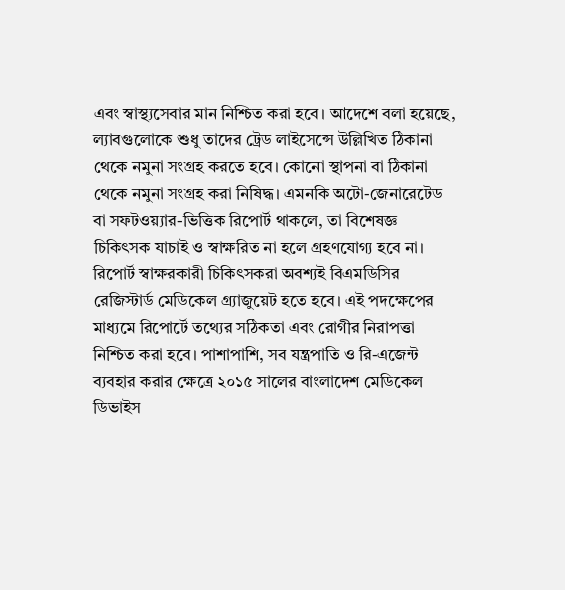এবং স্বাস্থ্যসেবার মান নিশ্চিত করা হবে। আদেশে বলা হয়েছে, ল্যাবগুলোকে শুধু তাদের ট্রেড লাইসেন্সে উল্লিখিত ঠিকানা থেকে নমুনা সংগ্রহ করতে হবে। কোনো স্থাপনা বা ঠিকানা থেকে নমুনা সংগ্রহ করা নিষিদ্ধ। এমনকি অটো-জেনারেটেড বা সফটওয়্যার-ভিত্তিক রিপোর্ট থাকলে, তা বিশেষজ্ঞ চিকিৎসক যাচাই ও স্বাক্ষরিত না হলে গ্রহণযোগ্য হবে না। রিপোর্ট স্বাক্ষরকারী চিকিৎসকরা অবশ্যই বিএমডিসির রেজিস্টার্ড মেডিকেল গ্র্যাজুয়েট হতে হবে। এই পদক্ষেপের মাধ্যমে রিপোর্টে তথ্যের সঠিকতা এবং রোগীর নিরাপত্তা নিশ্চিত করা হবে। পাশাপাশি, সব যন্ত্রপাতি ও রি-এজেন্ট ব্যবহার করার ক্ষেত্রে ২০১৫ সালের বাংলাদেশ মেডিকেল ডিভাইস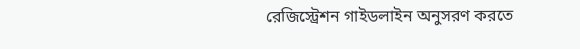রেজিস্ট্রেশন গাইডলাইন অনুসরণ করতে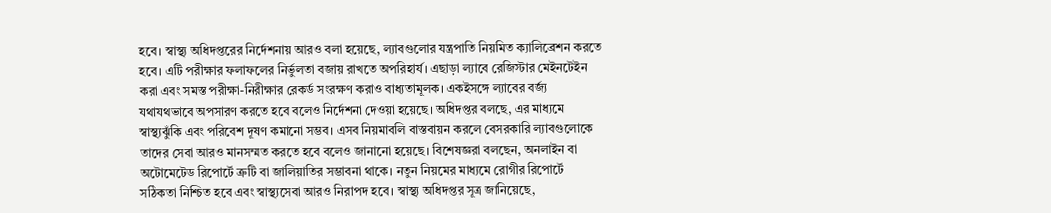হবে। স্বাস্থ্য অধিদপ্তরের নির্দেশনায় আরও বলা হয়েছে, ল্যাবগুলোর যন্ত্রপাতি নিয়মিত ক্যালিব্রেশন করতে হবে। এটি পরীক্ষার ফলাফলের নির্ভুলতা বজায় রাখতে অপরিহার্য। এছাড়া ল্যাবে রেজিস্টার মেইনটেইন করা এবং সমস্ত পরীক্ষা-নিরীক্ষার রেকর্ড সংরক্ষণ করাও বাধ্যতামূলক। একইসঙ্গে ল্যাবের বর্জ্য যথাযথভাবে অপসারণ করতে হবে বলেও নির্দেশনা দেওয়া হয়েছে। অধিদপ্তর বলছে, এর মাধ্যমে স্বাস্থ্যঝুঁকি এবং পরিবেশ দূষণ কমানো সম্ভব। এসব নিয়মাবলি বাস্তবায়ন করলে বেসরকারি ল্যাবগুলোকে তাদের সেবা আরও মানসম্মত করতে হবে বলেও জানানো হয়েছে। বিশেষজ্ঞরা বলছেন, অনলাইন বা অটোমেটেড রিপোর্টে ত্রুটি বা জালিয়াতির সম্ভাবনা থাকে। নতুন নিয়মের মাধ্যমে রোগীর রিপোর্টে সঠিকতা নিশ্চিত হবে এবং স্বাস্থ্যসেবা আরও নিরাপদ হবে। স্বাস্থ্য অধিদপ্তর সূত্র জানিয়েছে,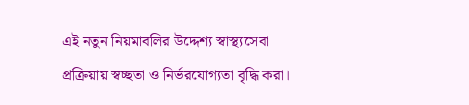এই নতুন নিয়মাবলির উদ্দেশ্য স্বাস্থ্যসেবা প্রক্রিয়ায় স্বচ্ছতা ও নির্ভরযোগ্যতা বৃদ্ধি করা।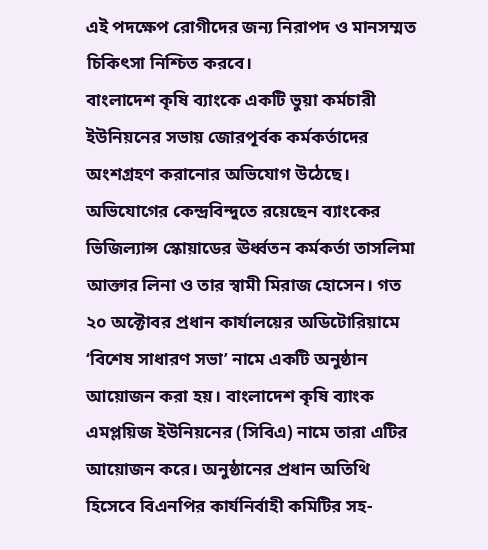এই পদক্ষেপ রোগীদের জন্য নিরাপদ ও মানসম্মত চিকিৎসা নিশ্চিত করবে।
বাংলাদেশ কৃষি ব্যাংকে একটি ভুয়া কর্মচারী ইউনিয়নের সভায় জোরপূর্বক কর্মকর্তাদের অংশগ্রহণ করানোর অভিযোগ উঠেছে। অভিযোগের কেন্দ্রবিন্দুতে রয়েছেন ব্যাংকের ভিজিল্যান্স স্কোয়াডের ঊর্ধ্বতন কর্মকর্তা তাসলিমা আক্তার লিনা ও তার স্বামী মিরাজ হোসেন। গত ২০ অক্টোবর প্রধান কার্যালয়ের অডিটোরিয়ামে ‘বিশেষ সাধারণ সভা’ নামে একটি অনুষ্ঠান আয়োজন করা হয়। বাংলাদেশ কৃষি ব্যাংক এমপ্লয়িজ ইউনিয়নের (সিবিএ) নামে তারা এটির আয়োজন করে। অনুষ্ঠানের প্রধান অতিথি হিসেবে বিএনপির কার্যনির্বাহী কমিটির সহ-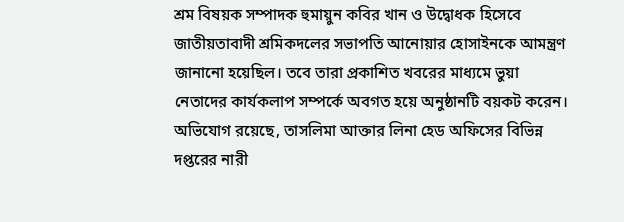শ্রম বিষয়ক সম্পাদক হুমায়ুন কবির খান ও উদ্বোধক হিসেবে জাতীয়তাবাদী শ্রমিকদলের সভাপতি আনোয়ার হোসাইনকে আমন্ত্রণ জানানো হয়েছিল। তবে তারা প্রকাশিত খবরের মাধ্যমে ভুয়া নেতাদের কার্যকলাপ সম্পর্কে অবগত হয়ে অনুষ্ঠানটি বয়কট করেন। অভিযোগ রয়েছে, তাসলিমা আক্তার লিনা হেড অফিসের বিভিন্ন দপ্তরের নারী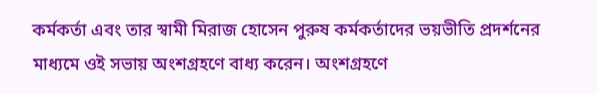কর্মকর্তা এবং তার স্বামী মিরাজ হোসেন পুরুষ কর্মকর্তাদের ভয়ভীতি প্রদর্শনের মাধ্যমে ওই সভায় অংশগ্রহণে বাধ্য করেন। অংশগ্রহণে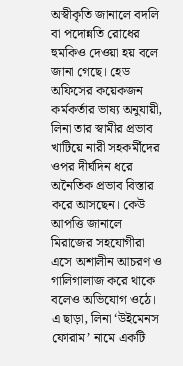অস্বীকৃতি জানালে বদলি বা পদোন্নতি রোধের হুমকিও দেওয়া হয় বলে জানা গেছে। হেড অফিসের কয়েকজন কর্মকর্তার ভাষ্য অনুযায়ী, লিনা তার স্বামীর প্রভাব খাটিয়ে নারী সহকর্মীদের ওপর দীর্ঘদিন ধরে অনৈতিক প্রভাব বিস্তার করে আসছেন। কেউ আপত্তি জানালে মিরাজের সহযোগীরা এসে অশালীন আচরণ ও গালিগালাজ করে থাকে বলেও অভিযোগ ওঠে। এ ছাড়া, লিনা ‘উইমেনস ফোরাম’ নামে একটি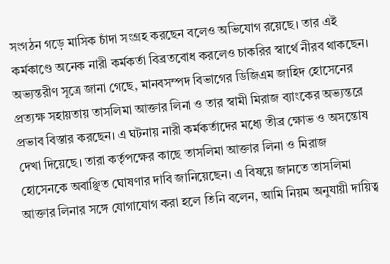সংগঠন গড়ে মাসিক চাঁদা সংগ্রহ করছেন বলেও অভিযোগ রয়েছে। তার এই কর্মকাণ্ডে অনেক নারী কর্মকর্তা বিব্রতবোধ করলেও চাকরির স্বার্থে নীরব থাকছেন। অভ্যন্তরীণ সূত্রে জানা গেছে, মানবসম্পদ বিভাগের ডিজিএম জাহিদ হোসেনের প্রত্যক্ষ সহায়তায় তাসলিমা আক্তার লিনা ও তার স্বামী মিরাজ ব্যাংকের অভ্যন্তরে প্রভাব বিস্তার করছেন। এ ঘটনায় নারী কর্মকর্তাদের মধ্যে তীব্র ক্ষোভ ও অসন্তোষ দেখা দিয়েছে। তারা কর্তৃপক্ষের কাছে তাসলিমা আক্তার লিনা ও মিরাজ হোসেনকে অবাঞ্ছিত ঘোষণার দাবি জানিয়েছেন। এ বিষয়ে জানতে তাসলিমা আক্তার লিনার সঙ্গে যোগাযোগ করা হলে তিনি বলেন, আমি নিয়ম অনুযায়ী দায়িত্ব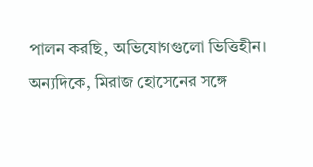পালন করছি, অভিযোগগুলো ভিত্তিহীন। অন্যদিকে, মিরাজ হোসেনের সঙ্গে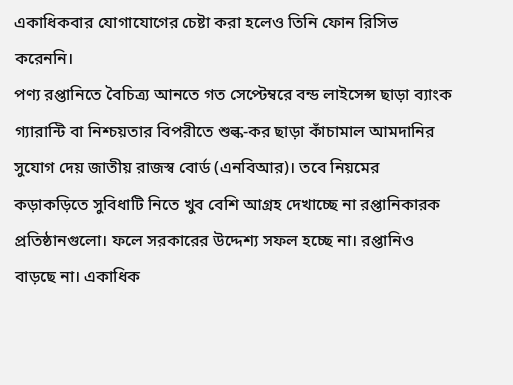একাধিকবার যোগাযোগের চেষ্টা করা হলেও তিনি ফোন রিসিভ করেননি।
পণ্য রপ্তানিতে বৈচিত্র্য আনতে গত সেপ্টেম্বরে বন্ড লাইসেন্স ছাড়া ব্যাংক গ্যারান্টি বা নিশ্চয়তার বিপরীতে শুল্ক-কর ছাড়া কাঁচামাল আমদানির সুযোগ দেয় জাতীয় রাজস্ব বোর্ড (এনবিআর)। তবে নিয়মের কড়াকড়িতে সুবিধাটি নিতে খুব বেশি আগ্রহ দেখাচ্ছে না রপ্তানিকারক প্রতিষ্ঠানগুলো। ফলে সরকারের উদ্দেশ্য সফল হচ্ছে না। রপ্তানিও বাড়ছে না। একাধিক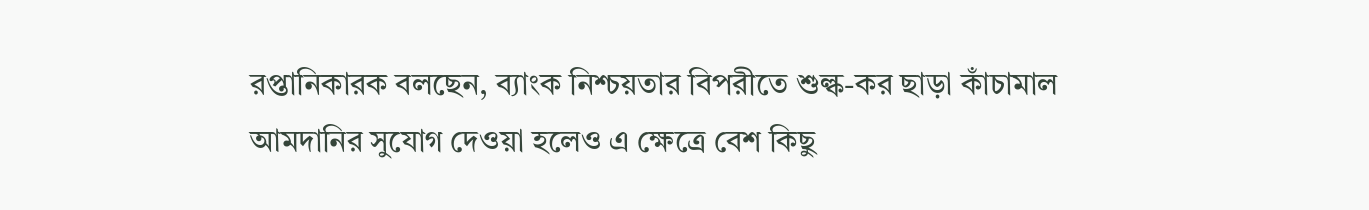রপ্তানিকারক বলছেন, ব্যাংক নিশ্চয়তার বিপরীতে শুল্ক-কর ছাড়া কাঁচামাল আমদানির সুযোগ দেওয়া হলেও এ ক্ষেত্রে বেশ কিছু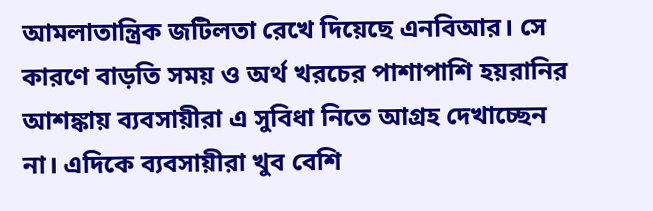আমলাতান্ত্রিক জটিলতা রেখে দিয়েছে এনবিআর। সে কারণে বাড়তি সময় ও অর্থ খরচের পাশাপাশি হয়রানির আশঙ্কায় ব্যবসায়ীরা এ সুবিধা নিতে আগ্রহ দেখাচ্ছেন না। এদিকে ব্যবসায়ীরা খুব বেশি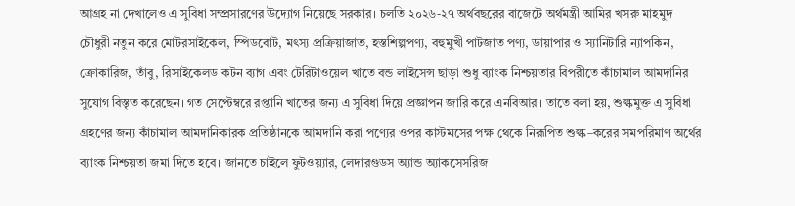আগ্রহ না দেখালেও এ সুবিধা সম্প্রসারণের উদ্যোগ নিয়েছে সরকার। চলতি ২০২৬-২৭ অর্থবছরের বাজেটে অর্থমন্ত্রী আমির খসরু মাহমুদ চৌধুরী নতুন করে মোটরসাইকেল, স্পিডবোট, মৎস্য প্রক্রিয়াজাত, হস্তশিল্পপণ্য, বহুমুখী পাটজাত পণ্য, ডায়াপার ও স্যানিটারি ন্যাপকিন, ক্রোকারিজ, তাঁবু, রিসাইকেলড কটন ব্যাগ এবং টেরিটাওয়েল খাতে বন্ড লাইসেন্স ছাড়া শুধু ব্যাংক নিশ্চয়তার বিপরীতে কাঁচামাল আমদানির সুযোগ বিস্তৃত করেছেন। গত সেপ্টেম্বরে রপ্তানি খাতের জন্য এ সুবিধা দিয়ে প্রজ্ঞাপন জারি করে এনবিআর। তাতে বলা হয়, শুল্কমুক্ত এ সুবিধা গ্রহণের জন্য কাঁচামাল আমদানিকারক প্রতিষ্ঠানকে আমদানি করা পণ্যের ওপর কাস্টমসের পক্ষ থেকে নিরূপিত শুল্ক–করের সমপরিমাণ অর্থের ব্যাংক নিশ্চয়তা জমা দিতে হবে। জানতে চাইলে ফুটওয়্যার, লেদারগুডস অ্যান্ড অ্যাকসেসরিজ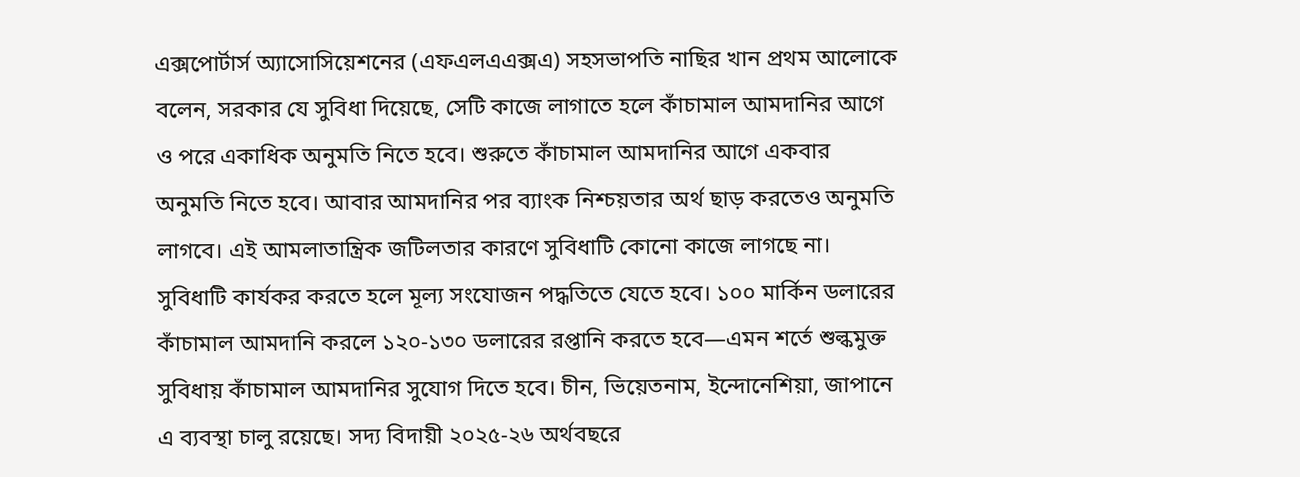এক্সপোর্টার্স অ্যাসোসিয়েশনের (এফএলএএক্সএ) সহসভাপতি নাছির খান প্রথম আলোকে বলেন, সরকার যে সুবিধা দিয়েছে, সেটি কাজে লাগাতে হলে কাঁচামাল আমদানির আগে ও পরে একাধিক অনুমতি নিতে হবে। শুরুতে কাঁচামাল আমদানির আগে একবার অনুমতি নিতে হবে। আবার আমদানির পর ব্যাংক নিশ্চয়তার অর্থ ছাড় করতেও অনুমতি লাগবে। এই আমলাতান্ত্রিক জটিলতার কারণে সুবিধাটি কোনো কাজে লাগছে না। সুবিধাটি কার্যকর করতে হলে মূল্য সংযোজন পদ্ধতিতে যেতে হবে। ১০০ মার্কিন ডলারের কাঁচামাল আমদানি করলে ১২০-১৩০ ডলারের রপ্তানি করতে হবে—এমন শর্তে শুল্কমুক্ত সুবিধায় কাঁচামাল আমদানির সুযোগ দিতে হবে। চীন, ভিয়েতনাম, ইন্দোনেশিয়া, জাপানে এ ব্যবস্থা চালু রয়েছে। সদ্য বিদায়ী ২০২৫-২৬ অর্থবছরে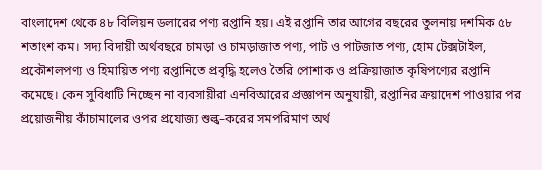বাংলাদেশ থেকে ৪৮ বিলিয়ন ডলারের পণ্য রপ্তানি হয়। এই রপ্তানি তার আগের বছরের তুলনায় দশমিক ৫৮ শতাংশ কম। সদ্য বিদায়ী অর্থবছরে চামড়া ও চামড়াজাত পণ্য, পাট ও পাটজাত পণ্য, হোম টেক্সটাইল, প্রকৌশলপণ্য ও হিমায়িত পণ্য রপ্তানিতে প্রবৃদ্ধি হলেও তৈরি পোশাক ও প্রক্রিয়াজাত কৃষিপণ্যের রপ্তানি কমেছে। কেন সুবিধাটি নিচ্ছেন না ব্যবসায়ীরা এনবিআরের প্রজ্ঞাপন অনুযায়ী, রপ্তানির ক্রয়াদেশ পাওয়ার পর প্রয়োজনীয় কাঁচামালের ওপর প্রযোজ্য শুল্ক–করের সমপরিমাণ অর্থ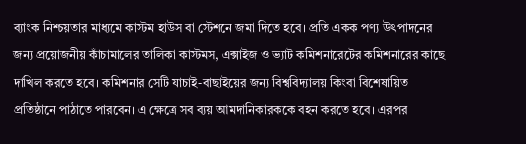ব্যাংক নিশ্চয়তার মাধ্যমে কাস্টম হাউস বা স্টেশনে জমা দিতে হবে। প্রতি একক পণ্য উৎপাদনের জন্য প্রয়োজনীয় কাঁচামালের তালিকা কাস্টমস, এক্সাইজ ও ভ্যাট কমিশনারেটের কমিশনারের কাছে দাখিল করতে হবে। কমিশনার সেটি যাচাই-বাছাইয়ের জন্য বিশ্ববিদ্যালয় কিংবা বিশেষায়িত প্রতিষ্ঠানে পাঠাতে পারবেন। এ ক্ষেত্রে সব ব্যয় আমদানিকারককে বহন করতে হবে। এরপর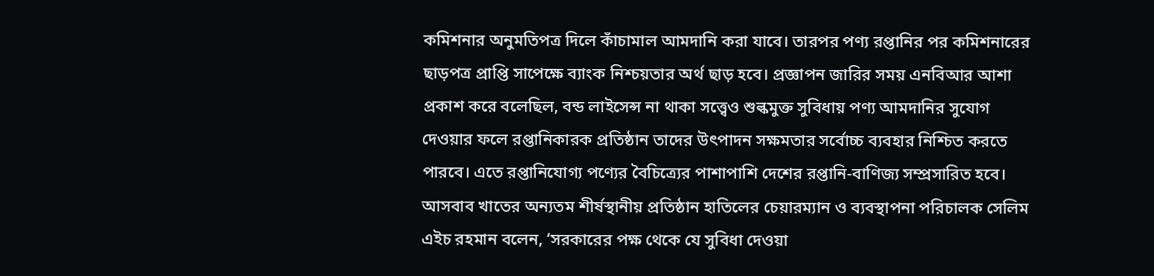কমিশনার অনুমতিপত্র দিলে কাঁচামাল আমদানি করা যাবে। তারপর পণ্য রপ্তানির পর কমিশনারের ছাড়পত্র প্রাপ্তি সাপেক্ষে ব্যাংক নিশ্চয়তার অর্থ ছাড় হবে। প্রজ্ঞাপন জারির সময় এনবিআর আশা প্রকাশ করে বলেছিল, বন্ড লাইসেন্স না থাকা সত্ত্বেও শুল্কমুক্ত সুবিধায় পণ্য আমদানির সুযোগ দেওয়ার ফলে রপ্তানিকারক প্রতিষ্ঠান তাদের উৎপাদন সক্ষমতার সর্বোচ্চ ব্যবহার নিশ্চিত করতে পারবে। এতে রপ্তানিযোগ্য পণ্যের বৈচিত্র্যের পাশাপাশি দেশের রপ্তানি-বাণিজ্য সম্প্রসারিত হবে। আসবাব খাতের অন্যতম শীর্ষস্থানীয় প্রতিষ্ঠান হাতিলের চেয়ারম্যান ও ব্যবস্থাপনা পরিচালক সেলিম এইচ রহমান বলেন, ‘সরকারের পক্ষ থেকে যে সুবিধা দেওয়া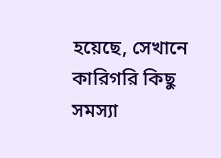হয়েছে, সেখানে কারিগরি কিছু সমস্যা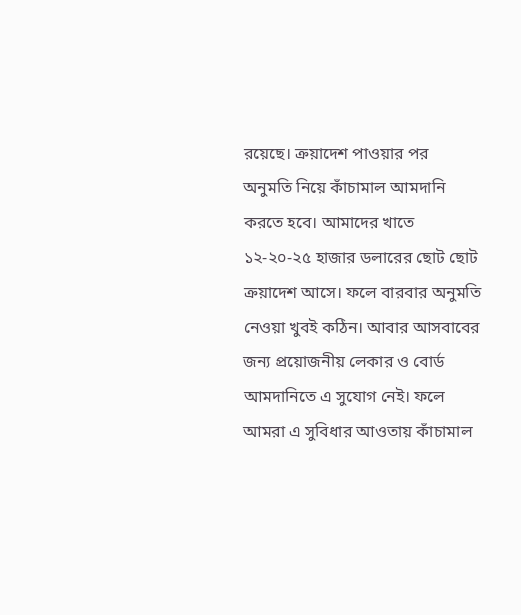রয়েছে। ক্রয়াদেশ পাওয়ার পর অনুমতি নিয়ে কাঁচামাল আমদানি করতে হবে। আমাদের খাতে ১২-২০-২৫ হাজার ডলারের ছোট ছোট ক্রয়াদেশ আসে। ফলে বারবার অনুমতি নেওয়া খুবই কঠিন। আবার আসবাবের জন্য প্রয়োজনীয় লেকার ও বোর্ড আমদানিতে এ সুযোগ নেই। ফলে আমরা এ সুবিধার আওতায় কাঁচামাল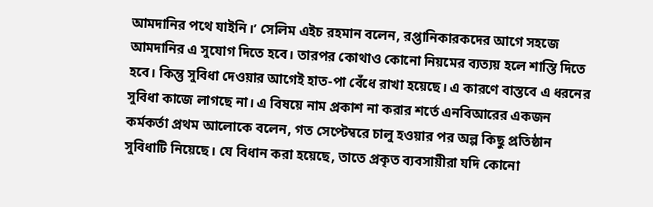আমদানির পথে যাইনি।’ সেলিম এইচ রহমান বলেন, রপ্তানিকারকদের আগে সহজে আমদানির এ সুযোগ দিতে হবে। তারপর কোথাও কোনো নিয়মের ব্যত্যয় হলে শাস্তি দিতে হবে। কিন্তু সুবিধা দেওয়ার আগেই হাত-পা বেঁধে রাখা হয়েছে। এ কারণে বাস্তবে এ ধরনের সুবিধা কাজে লাগছে না। এ বিষয়ে নাম প্রকাশ না করার শর্তে এনবিআরের একজন কর্মকর্তা প্রথম আলোকে বলেন, গত সেপ্টেম্বরে চালু হওয়ার পর অল্প কিছু প্রতিষ্ঠান সুবিধাটি নিয়েছে। যে বিধান করা হয়েছে, তাতে প্রকৃত ব্যবসায়ীরা যদি কোনো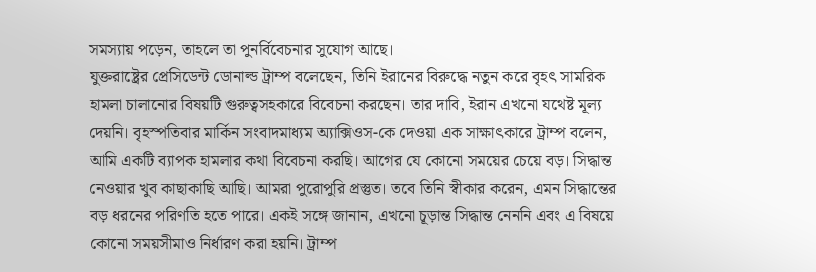সমস্যায় পড়েন, তাহলে তা পুনর্বিবেচনার সুযোগ আছে।
যুক্তরাষ্ট্রের প্রেসিডেন্ট ডোনাল্ড ট্রাম্প বলেছেন, তিনি ইরানের বিরুদ্ধে নতুন করে বৃহৎ সামরিক হামলা চালানোর বিষয়টি গুরুত্বসহকারে বিবেচনা করছেন। তার দাবি, ইরান এখনো যথেষ্ট মূল্য দেয়নি। বৃহস্পতিবার মার্কিন সংবাদমাধ্যম অ্যাক্সিওস-কে দেওয়া এক সাক্ষাৎকারে ট্রাম্প বলেন, আমি একটি ব্যাপক হামলার কথা বিবেচনা করছি। আগের যে কোনো সময়ের চেয়ে বড়। সিদ্ধান্ত নেওয়ার খুব কাছাকাছি আছি। আমরা পুরোপুরি প্রস্তুত। তবে তিনি স্বীকার করেন, এমন সিদ্ধান্তের বড় ধরনের পরিণতি হতে পারে। একই সঙ্গে জানান, এখনো চূড়ান্ত সিদ্ধান্ত নেননি এবং এ বিষয়ে কোনো সময়সীমাও নির্ধারণ করা হয়নি। ট্রাম্প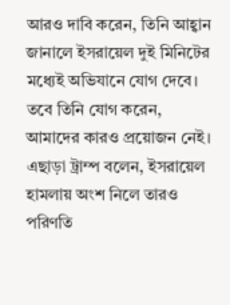আরও দাবি করেন, তিনি আহ্বান জানালে ইসরায়েল দুই মিনিটের মধ্যেই অভিযানে যোগ দেবে। তবে তিনি যোগ করেন, আমাদের কারও প্রয়োজন নেই। এছাড়া ট্রাম্প বলেন, ইসরায়েল হামলায় অংশ নিলে তারও পরিণতি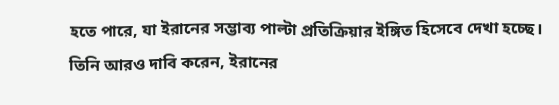হতে পারে, যা ইরানের সম্ভাব্য পাল্টা প্রতিক্রিয়ার ইঙ্গিত হিসেবে দেখা হচ্ছে। তিনি আরও দাবি করেন, ইরানের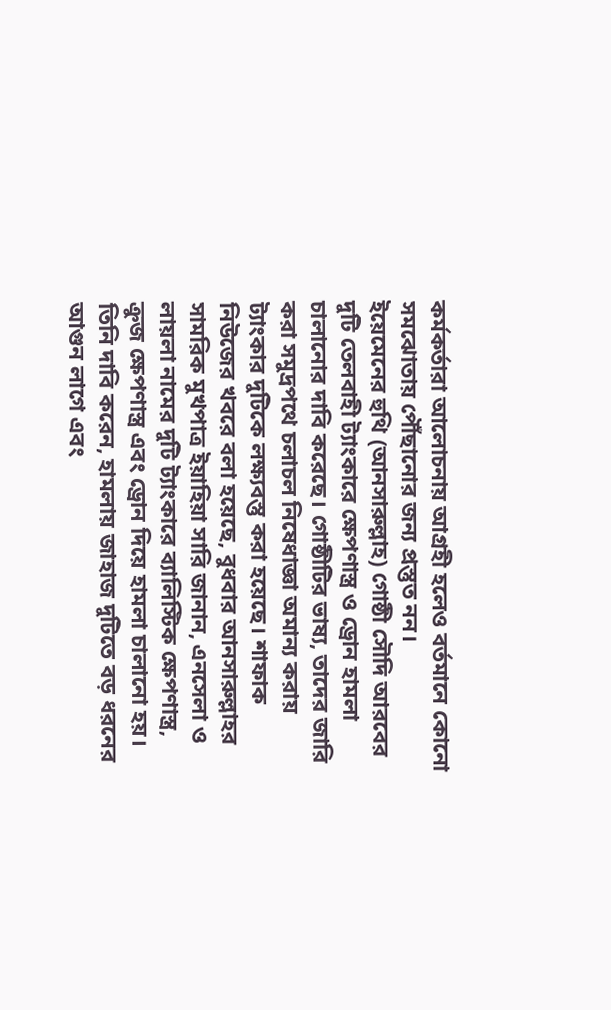কর্মকর্তারা আলোচনায় আগ্রহী হলেও বর্তমানে কোনো সমঝোতায় পৌঁছানোর জন্য প্রস্তুত নন।
ইয়েমেনের হুথি (আনসারুল্লাহ) গোষ্ঠী সৌদি আরবের দুটি তেলবাহী ট্যাংকারে ক্ষেপণাস্ত্র ও ড্রোন হামলা চালানোর দাবি করেছে। গোষ্ঠীটির ভাষ্য, তাদের জারি করা সমুদ্রপথে চলাচল নিষেধাজ্ঞা অমান্য করায় ট্যাংকার দুটিকে লক্ষ্যবস্তু করা হয়েছে। শাফাক নিউজের খবরে বলা হয়েছে, বুধবার আনসারুল্লাহর সামরিক মুখপাত্র ইয়াহিয়া সারি জানান, এনসেলা ও লায়লা নামের দুটি ট্যাংকারে ব্যালিস্টিক ক্ষেপণাস্ত্র, ক্রুজ ক্ষেপণাস্ত্র এবং ড্রোন দিয়ে হামলা চালানো হয়। তিনি দাবি করেন, হামলায় জাহাজ দুটিতে বড় ধরনের আগুন লাগে এবং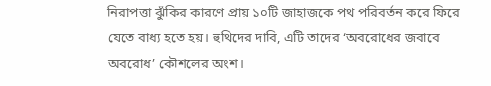নিরাপত্তা ঝুঁকির কারণে প্রায় ১০টি জাহাজকে পথ পরিবর্তন করে ফিরে যেতে বাধ্য হতে হয়। হুথিদের দাবি, এটি তাদের ‘অবরোধের জবাবে অবরোধ’ কৌশলের অংশ।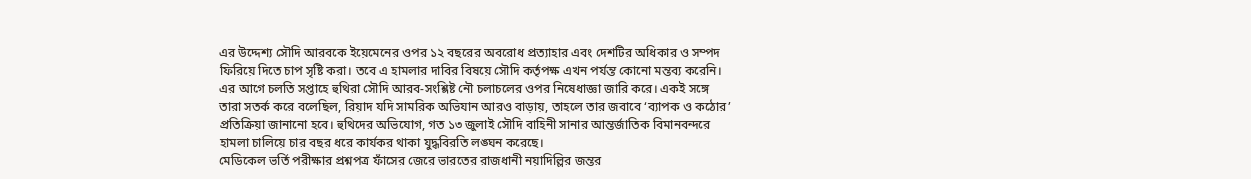এর উদ্দেশ্য সৌদি আরবকে ইয়েমেনের ওপর ১২ বছরের অবরোধ প্রত্যাহার এবং দেশটির অধিকার ও সম্পদ ফিরিয়ে দিতে চাপ সৃষ্টি করা। তবে এ হামলার দাবির বিষয়ে সৌদি কর্তৃপক্ষ এখন পর্যন্ত কোনো মন্তব্য করেনি। এর আগে চলতি সপ্তাহে হুথিরা সৌদি আরব-সংশ্লিষ্ট নৌ চলাচলের ওপর নিষেধাজ্ঞা জারি করে। একই সঙ্গে তারা সতর্ক করে বলেছিল, রিয়াদ যদি সামরিক অভিযান আরও বাড়ায়, তাহলে তার জবাবে ‘ব্যাপক ও কঠোর’ প্রতিক্রিয়া জানানো হবে। হুথিদের অভিযোগ, গত ১৩ জুলাই সৌদি বাহিনী সানার আন্তর্জাতিক বিমানবন্দরে হামলা চালিয়ে চার বছর ধরে কার্যকর থাকা যুদ্ধবিরতি লঙ্ঘন করেছে।
মেডিকেল ভর্তি পরীক্ষার প্রশ্নপত্র ফাঁসের জেরে ভারতের রাজধানী নয়াদিল্লির জন্তর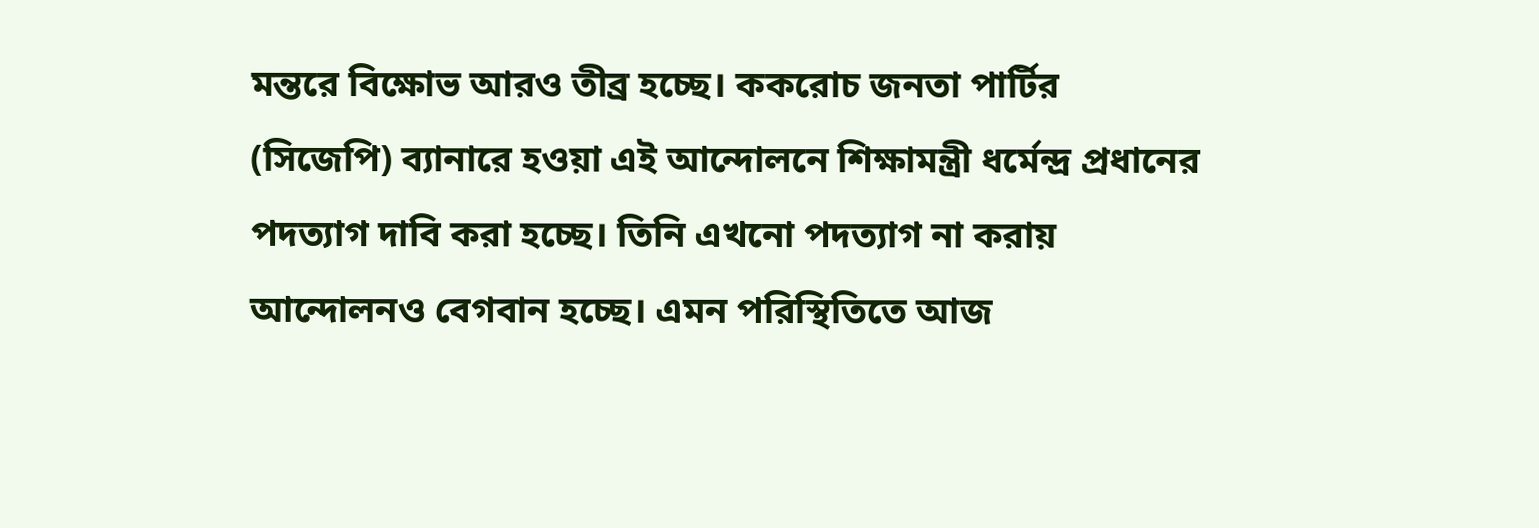মন্তরে বিক্ষোভ আরও তীব্র হচ্ছে। ককরোচ জনতা পার্টির (সিজেপি) ব্যানারে হওয়া এই আন্দোলনে শিক্ষামন্ত্রী ধর্মেন্দ্র প্রধানের পদত্যাগ দাবি করা হচ্ছে। তিনি এখনো পদত্যাগ না করায় আন্দোলনও বেগবান হচ্ছে। এমন পরিস্থিতিতে আজ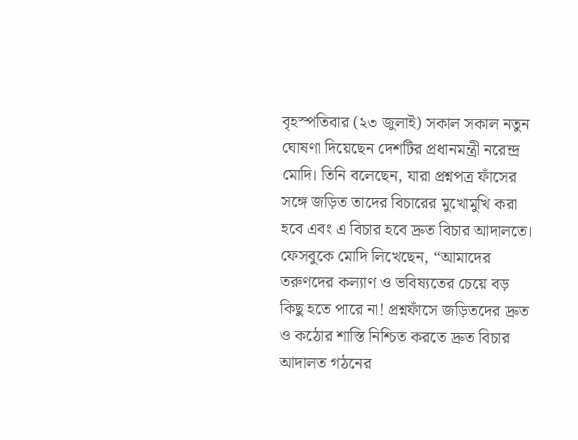বৃহস্পতিবার (২৩ জুলাই) সকাল সকাল নতুন ঘোষণা দিয়েছেন দেশটির প্রধানমন্ত্রী নরেন্দ্র মোদি। তিনি বলেছেন, যারা প্রশ্নপত্র ফাঁসের সঙ্গে জড়িত তাদের বিচারের মুখোমুখি করা হবে এবং এ বিচার হবে দ্রুত বিচার আদালতে। ফেসবুকে মোদি লিখেছেন, “আমাদের তরুণদের কল্যাণ ও ভবিষ্যতের চেয়ে বড় কিছু হতে পারে না! প্রশ্নফাঁসে জড়িতদের দ্রুত ও কঠোর শাস্তি নিশ্চিত করতে দ্রুত বিচার আদালত গঠনের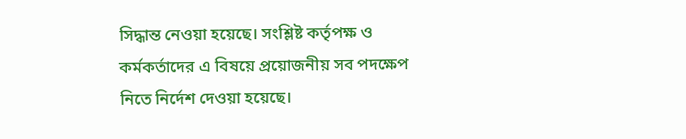সিদ্ধান্ত নেওয়া হয়েছে। সংশ্লিষ্ট কর্তৃপক্ষ ও কর্মকর্তাদের এ বিষয়ে প্রয়োজনীয় সব পদক্ষেপ নিতে নির্দেশ দেওয়া হয়েছে।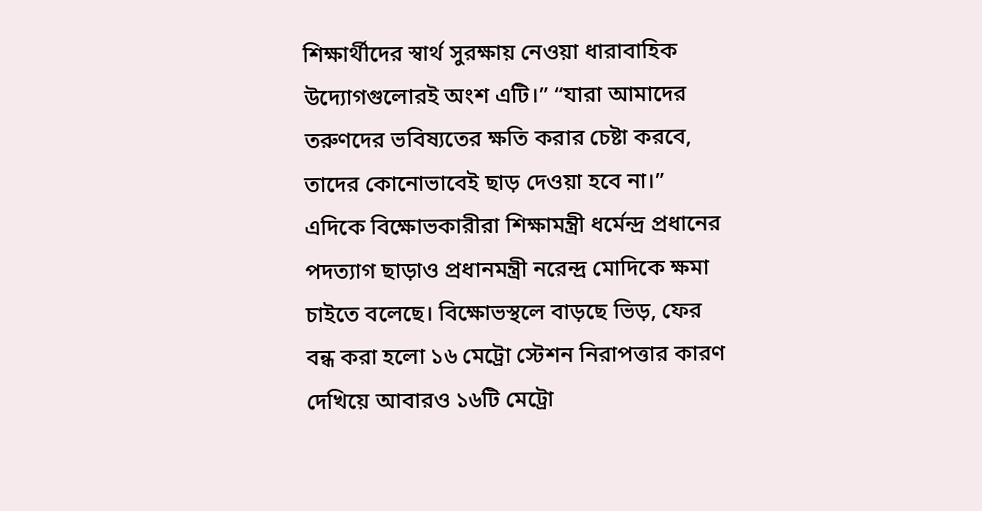শিক্ষার্থীদের স্বার্থ সুরক্ষায় নেওয়া ধারাবাহিক উদ্যোগগুলোরই অংশ এটি।” “যারা আমাদের তরুণদের ভবিষ্যতের ক্ষতি করার চেষ্টা করবে, তাদের কোনোভাবেই ছাড় দেওয়া হবে না।” এদিকে বিক্ষোভকারীরা শিক্ষামন্ত্রী ধর্মেন্দ্র প্রধানের পদত্যাগ ছাড়াও প্রধানমন্ত্রী নরেন্দ্র মোদিকে ক্ষমা চাইতে বলেছে। বিক্ষোভস্থলে বাড়ছে ভিড়, ফের বন্ধ করা হলো ১৬ মেট্রো স্টেশন নিরাপত্তার কারণ দেখিয়ে আবারও ১৬টি মেট্রো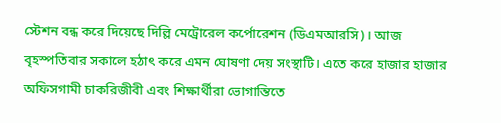স্টেশন বন্ধ করে দিয়েছে দিল্লি মেট্রোরেল কর্পোরেশন (ডিএমআরসি)। আজ বৃহস্পতিবার সকালে হঠাৎ করে এমন ঘোষণা দেয় সংস্থাটি। এতে করে হাজার হাজার অফিসগামী চাকরিজীবী এবং শিক্ষার্থীরা ভোগান্তিতে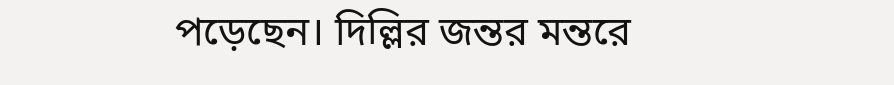পড়েছেন। দিল্লির জন্তর মন্তরে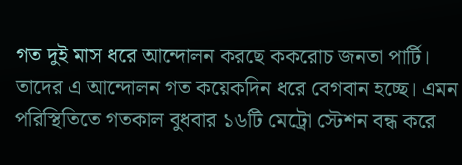গত দুই মাস ধরে আন্দোলন করছে ককরোচ জনতা পার্টি। তাদের এ আন্দোলন গত কয়েকদিন ধরে বেগবান হচ্ছে। এমন পরিস্থিতিতে গতকাল বুধবার ১৬টি মেট্রো স্টেশন বন্ধ করে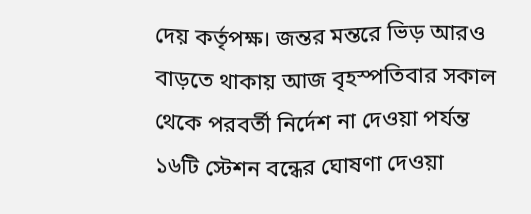দেয় কর্তৃপক্ষ। জন্তর মন্তরে ভিড় আরও বাড়তে থাকায় আজ বৃহস্পতিবার সকাল থেকে পরবর্তী নির্দেশ না দেওয়া পর্যন্ত ১৬টি স্টেশন বন্ধের ঘোষণা দেওয়া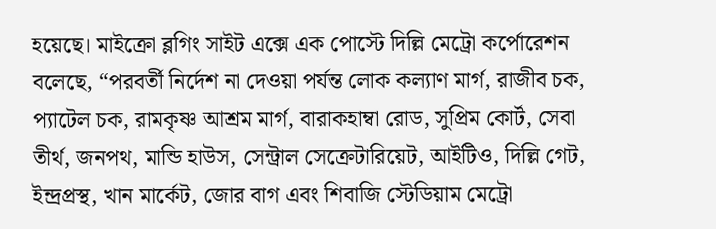হয়েছে। মাইক্রো ব্লগিং সাইট এক্সে এক পোস্টে দিল্লি মেট্রো কর্পোরেশন বলেছে, “পরবর্তী নির্দেশ না দেওয়া পর্যন্ত লোক কল্যাণ মার্গ, রাজীব চক, প্যাটেল চক, রামকৃষ্ণ আশ্রম মার্গ, বারাকহাম্বা রোড, সুপ্রিম কোর্ট, সেবা তীর্থ, জনপথ, মান্ডি হাউস, সেন্ট্রাল সেক্রেটারিয়েট, আইটিও, দিল্লি গেট, ইন্দ্রপ্রস্থ, খান মার্কেট, জোর বাগ এবং শিবাজি স্টেডিয়াম মেট্রো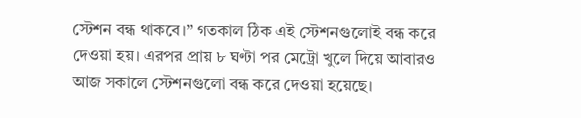স্টেশন বন্ধ থাকবে।” গতকাল ঠিক এই স্টেশনগুলোই বন্ধ করে দেওয়া হয়। এরপর প্রায় ৮ ঘণ্টা পর মেট্রো খুলে দিয়ে আবারও আজ সকালে স্টেশনগুলো বন্ধ করে দেওয়া হয়েছে।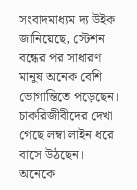সংবাদমাধ্যম দ্য উইক জানিয়েছে, স্টেশন বন্ধের পর সাধারণ মানুষ অনেক বেশি ভোগান্তিতে পড়েছেন। চাকরিজীবীদের দেখা গেছে লম্বা লাইন ধরে বাসে উঠছেন। অনেকে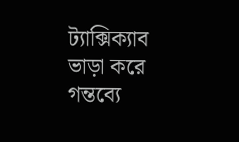ট্যাক্সিক্যাব ভাড়া করে গন্তব্যে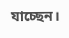যাচ্ছেন।